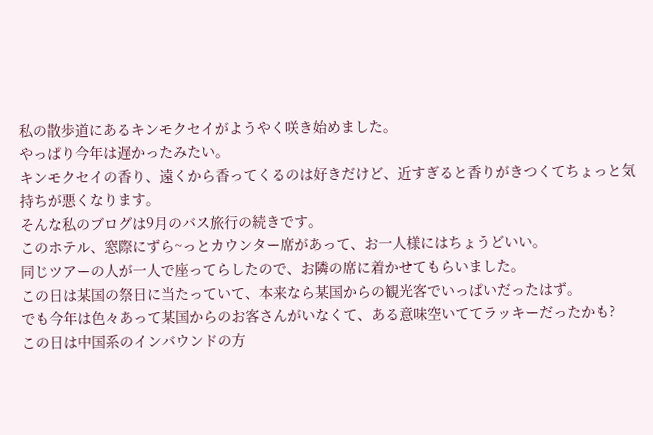私の散歩道にあるキンモクセイがようやく咲き始めました。
やっぱり今年は遅かったみたい。
キンモクセイの香り、遠くから香ってくるのは好きだけど、近すぎると香りがきつくてちょっと気持ちが悪くなります。
そんな私のブログは9月のバス旅行の続きです。
このホテル、窓際にずら~っとカウンター席があって、お一人様にはちょうどいい。
同じツアーの人が一人で座ってらしたので、お隣の席に着かせてもらいました。
この日は某国の祭日に当たっていて、本来なら某国からの観光客でいっぱいだったはず。
でも今年は色々あって某国からのお客さんがいなくて、ある意味空いててラッキーだったかも?
この日は中国系のインバウンドの方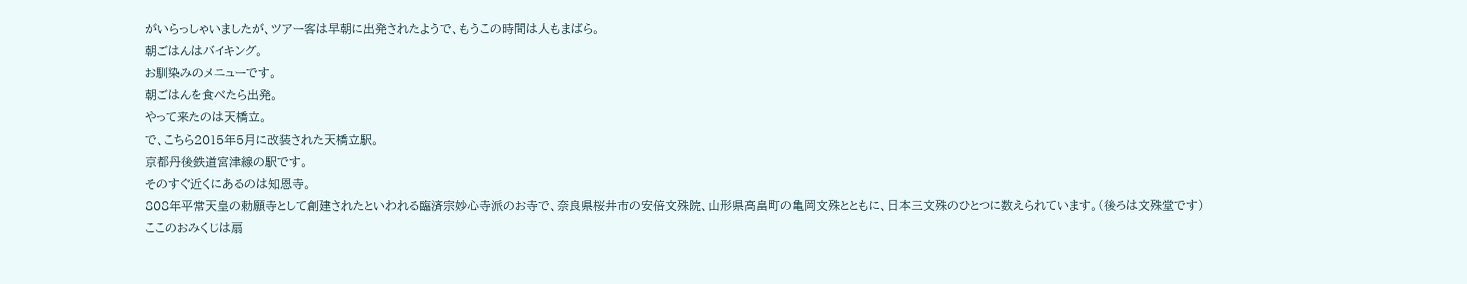がいらっしゃいましたが、ツアー客は早朝に出発されたようで、もうこの時間は人もまばら。
朝ごはんはバイキング。
お馴染みのメニューです。
朝ごはんを食べたら出発。
やって来たのは天橋立。
で、こちら2015年5月に改装された天橋立駅。
京都丹後鉄道宮津線の駅です。
そのすぐ近くにあるのは知恩寺。
808年平常天皇の勅願寺として創建されたといわれる臨済宗妙心寺派のお寺で、奈良県桜井市の安倍文殊院、山形県高畠町の亀岡文殊とともに、日本三文殊のひとつに数えられています。(後ろは文殊堂です)
ここのおみくじは扇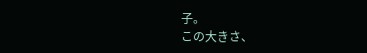子。
この大きさ、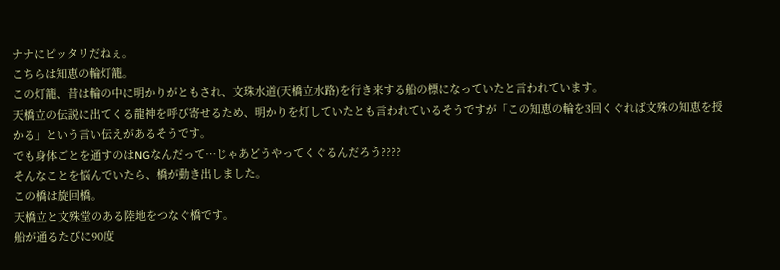ナナにピッタリだねぇ。
こちらは知恵の輪灯籠。
この灯籠、昔は輪の中に明かりがともされ、文珠水道(天橋立水路)を行き来する船の標になっていたと言われています。
天橋立の伝説に出てくる龍神を呼び寄せるため、明かりを灯していたとも言われているそうですが「この知恵の輪を3回くぐれば文殊の知恵を授かる」という言い伝えがあるそうです。
でも身体ごとを通すのはNGなんだって…じゃあどうやってくぐるんだろう????
そんなことを悩んでいたら、橋が動き出しました。
この橋は旋回橋。
天橋立と文殊堂のある陸地をつなぐ橋です。
船が通るたびに90度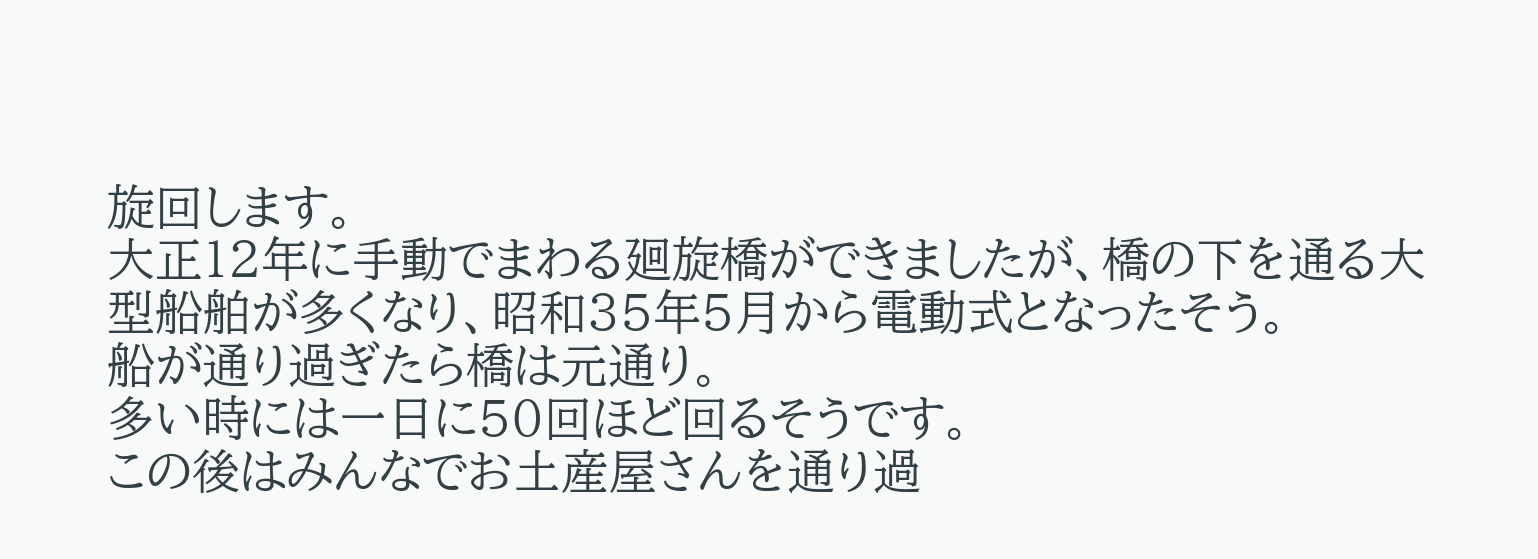旋回します。
大正12年に手動でまわる廻旋橋ができましたが、橋の下を通る大型船舶が多くなり、昭和35年5月から電動式となったそう。
船が通り過ぎたら橋は元通り。
多い時には一日に50回ほど回るそうです。
この後はみんなでお土産屋さんを通り過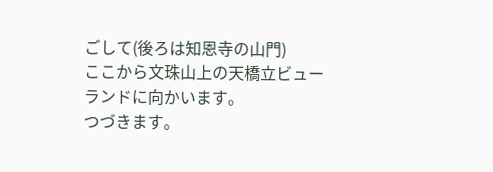ごして(後ろは知恩寺の山門)
ここから文珠山上の天橋立ビューランドに向かいます。
つづきます。